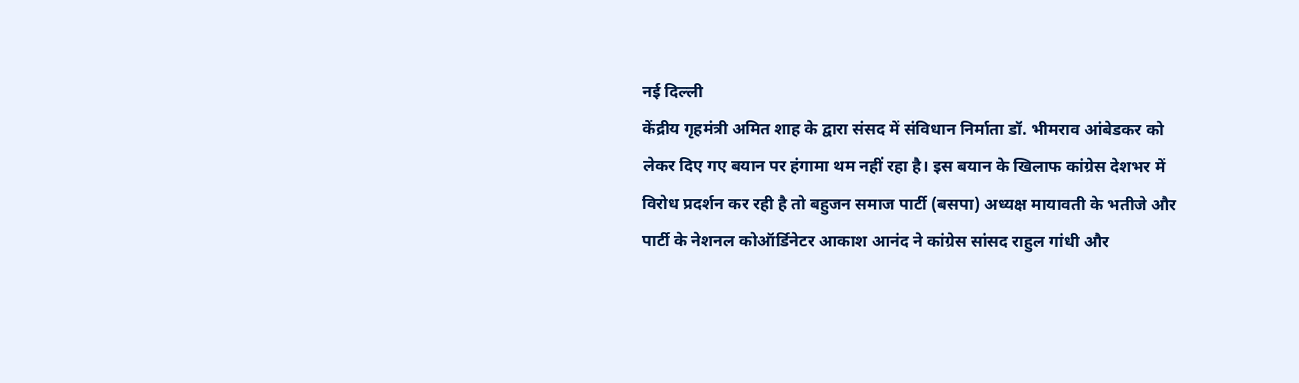नई दिल्ली
केंद्रीय गृहमंत्री अमित शाह के द्वारा संसद में संविधान निर्माता डॉ. भीमराव आंबेडकर को लेकर दिए गए बयान पर हंगामा थम नहीं रहा है। इस बयान के खिलाफ कांग्रेस देशभर में विरोध प्रदर्शन कर रही है तो बहुजन समाज पार्टी (बसपा) अध्यक्ष मायावती के भतीजे और पार्टी के नेशनल कोऑर्डिनेटर आकाश आनंद ने कांग्रेस सांसद राहुल गांधी और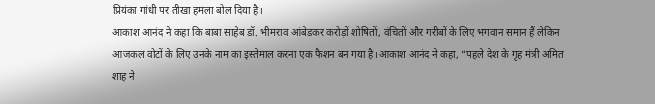प्रियंका गांधी पर तीखा हमला बोल दिया है।
आकाश आनंद ने कहा कि बाबा साहेब डॉ. भीमराव आंबेडकर करोड़ों शोषितों, वंचितों और गरीबों के लिए भगवान समान हैं लेकिन आजकल वोटों के लिए उनके नाम का इस्तेमाल करना एक फैशन बन गया है।आकाश आनंद ने कहा, “पहले देश के गृह मंत्री अमित शाह ने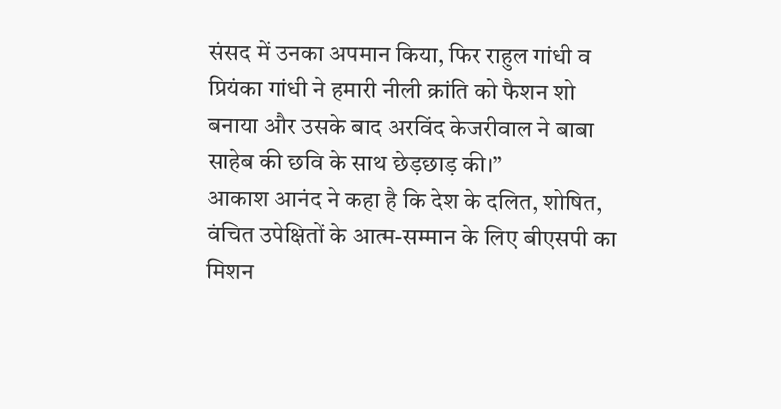संसद में उनका अपमान किया, फिर राहुल गांधी व प्रियंका गांधी ने हमारी नीली क्रांति को फैशन शो बनाया और उसके बाद अरविंद केजरीवाल ने बाबा साहेब की छवि के साथ छेड़छाड़ की।”
आकाश आनंद ने कहा है कि देश के दलित, शोषित, वंचित उपेक्षितों के आत्म-सम्मान के लिए बीएसपी का मिशन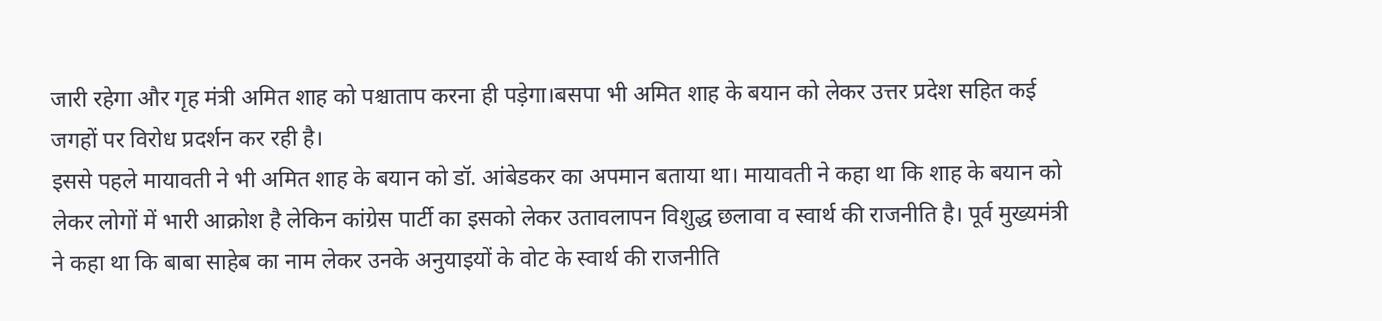जारी रहेगा और गृह मंत्री अमित शाह को पश्चाताप करना ही पड़ेगा।बसपा भी अमित शाह के बयान को लेकर उत्तर प्रदेश सहित कई जगहों पर विरोध प्रदर्शन कर रही है।
इससे पहले मायावती ने भी अमित शाह के बयान को डॉ. आंबेडकर का अपमान बताया था। मायावती ने कहा था कि शाह के बयान को लेकर लोगों में भारी आक्रोश है लेकिन कांग्रेस पार्टी का इसको लेकर उतावलापन विशुद्ध छलावा व स्वार्थ की राजनीति है। पूर्व मुख्यमंत्री ने कहा था कि बाबा साहेब का नाम लेकर उनके अनुयाइयों के वोट के स्वार्थ की राजनीति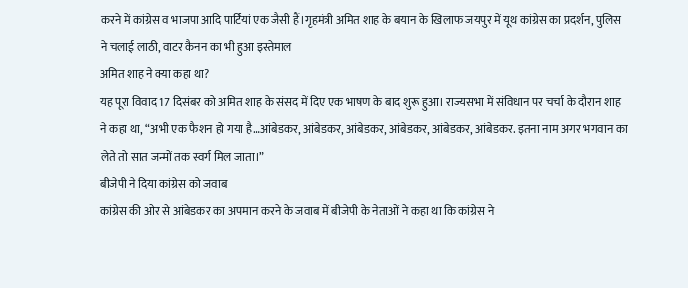करने में कांग्रेस व भाजपा आदि पार्टियां एक जैसी हैं।गृहमंत्री अमित शाह के बयान के खिलाफ जयपुर में यूथ कांग्रेस का प्रदर्शन, पुलिस ने चलाई लाठी, वाटर कैनन का भी हुआ इस्तेमाल
अमित शाह ने क्या कहा था?
यह पूरा विवाद 17 दिसंबर को अमित शाह के संसद में दिए एक भाषण के बाद शुरू हुआ। राज्यसभा में संविधान पर चर्चा के दौरान शाह ने कहा था, “अभी एक फैशन हो गया है…आंबेडकर, आंबेडकर, आंबेडकर, आंबेडकर, आंबेडकर, आंबेडकर. इतना नाम अगर भगवान का लेते तो सात जन्मों तक स्वर्ग मिल जाता।”
बीजेपी ने दिया कांग्रेस को जवाब
कांग्रेस की ओर से आंबेडकर का अपमान करने के जवाब में बीजेपी के नेताओं ने कहा था कि कांग्रेस ने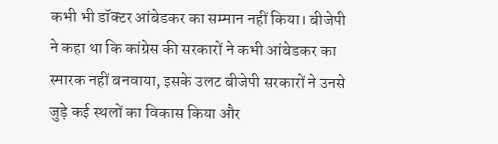कभी भी डॉक्टर आंबेडकर का सम्मान नहीं किया। बीजेपी ने कहा था कि कांग्रेस की सरकारों ने कभी आंबेडकर का स्मारक नहीं बनवाया, इसके उलट बीजेपी सरकारों ने उनसे जुड़े कई स्थलों का विकास किया और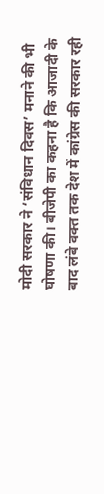मोदी सरकार ने ‘संविधान दिवस’ मनाने की भी घोषणा की। बीजेपी का कहना है कि आजादी के बाद लंबे वक्त तक देश में कांग्रेस की सरकार रही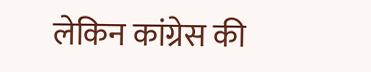लेकिन कांग्रेस की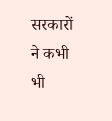सरकारों ने कभी भी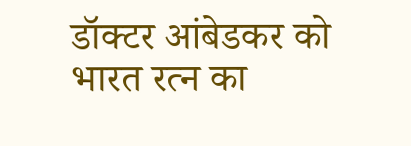डॉक्टर आंबेडकर को भारत रत्न का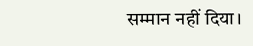सम्मान नहीं दिया।